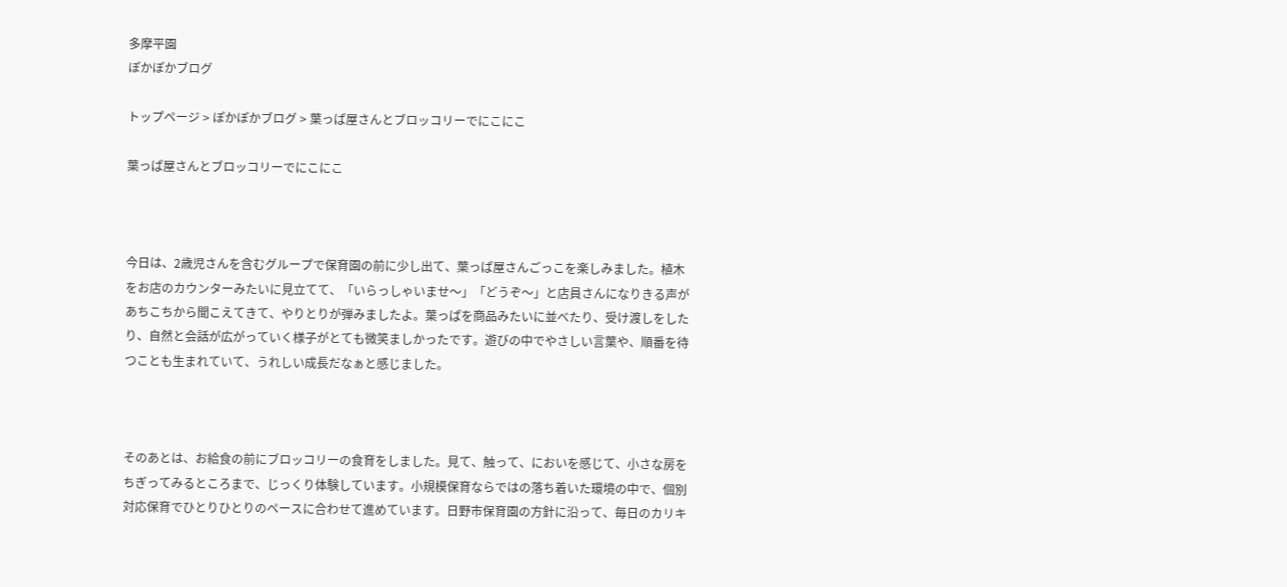多摩平園
ぽかぽかブログ

トップページ > ぽかぽかブログ > 葉っぱ屋さんとブロッコリーでにこにこ

葉っぱ屋さんとブロッコリーでにこにこ



今日は、2歳児さんを含むグループで保育園の前に少し出て、葉っぱ屋さんごっこを楽しみました。植木をお店のカウンターみたいに見立てて、「いらっしゃいませ〜」「どうぞ〜」と店員さんになりきる声があちこちから聞こえてきて、やりとりが弾みましたよ。葉っぱを商品みたいに並べたり、受け渡しをしたり、自然と会話が広がっていく様子がとても微笑ましかったです。遊びの中でやさしい言葉や、順番を待つことも生まれていて、うれしい成長だなぁと感じました。



そのあとは、お給食の前にブロッコリーの食育をしました。見て、触って、においを感じて、小さな房をちぎってみるところまで、じっくり体験しています。小規模保育ならではの落ち着いた環境の中で、個別対応保育でひとりひとりのペースに合わせて進めています。日野市保育園の方針に沿って、毎日のカリキ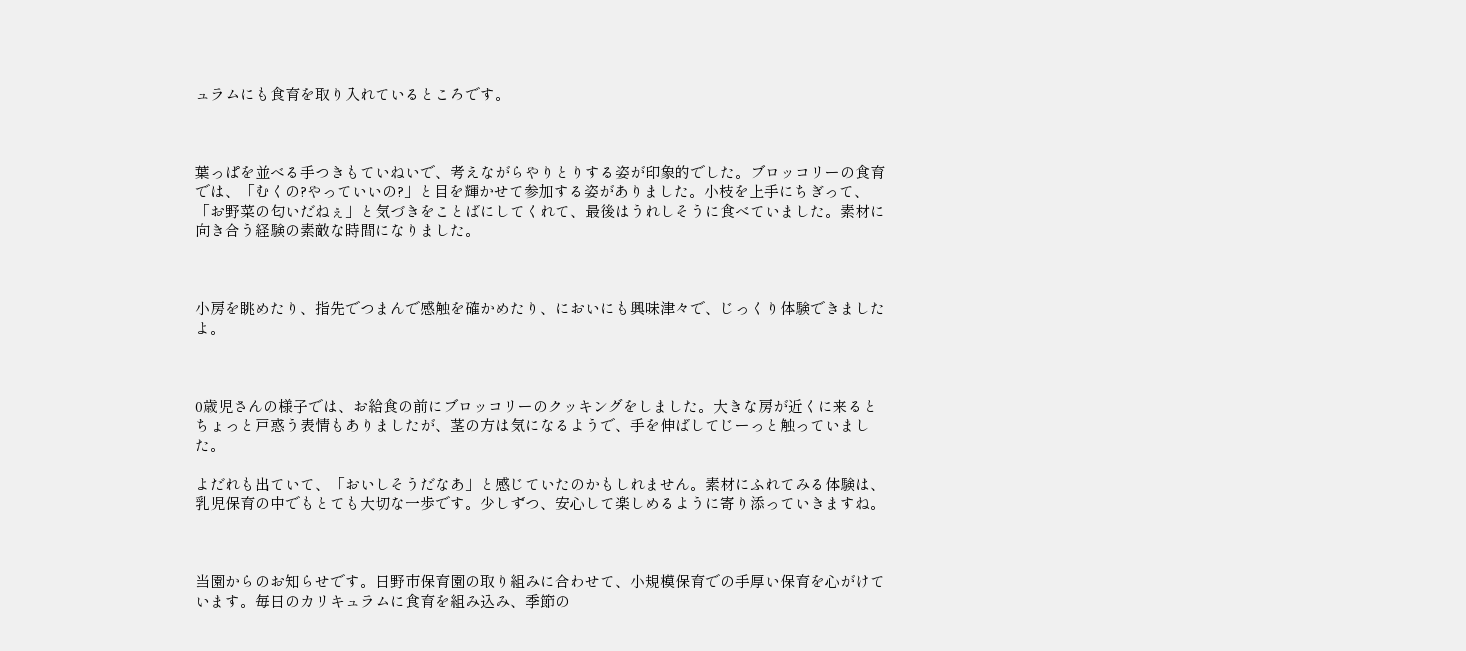ュラムにも食育を取り入れているところです。



葉っぱを並べる手つきもていねいで、考えながらやりとりする姿が印象的でした。ブロッコリーの食育では、「むくの?やっていいの?」と目を輝かせて参加する姿がありました。小枝を上手にちぎって、「お野菜の匂いだねぇ」と気づきをことばにしてくれて、最後はうれしそうに食べていました。素材に向き合う経験の素敵な時間になりました。



小房を眺めたり、指先でつまんで感触を確かめたり、においにも興味津々で、じっくり体験できましたよ。



0歳児さんの様子では、お給食の前にブロッコリーのクッキングをしました。大きな房が近くに来るとちょっと戸惑う表情もありましたが、茎の方は気になるようで、手を伸ばしてじーっと触っていました。

よだれも出ていて、「おいしそうだなあ」と感じていたのかもしれません。素材にふれてみる体験は、乳児保育の中でもとても大切な一歩です。少しずつ、安心して楽しめるように寄り添っていきますね。



当園からのお知らせです。日野市保育園の取り組みに合わせて、小規模保育での手厚い保育を心がけています。毎日のカリキュラムに食育を組み込み、季節の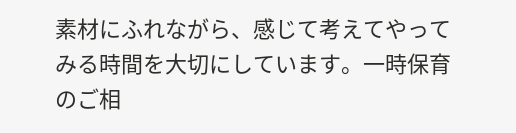素材にふれながら、感じて考えてやってみる時間を大切にしています。一時保育のご相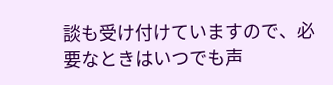談も受け付けていますので、必要なときはいつでも声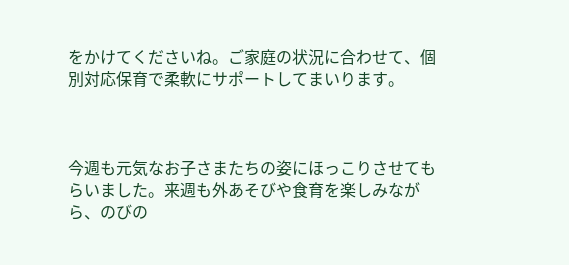をかけてくださいね。ご家庭の状況に合わせて、個別対応保育で柔軟にサポートしてまいります。



今週も元気なお子さまたちの姿にほっこりさせてもらいました。来週も外あそびや食育を楽しみながら、のびの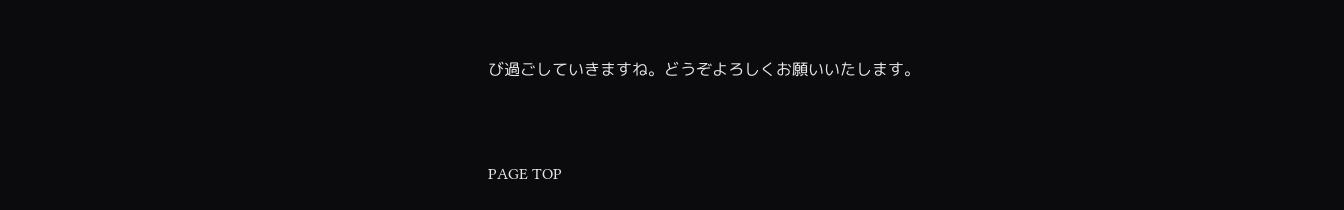び過ごしていきますね。どうぞよろしくお願いいたします。



PAGE TOP